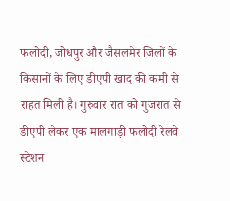फलोदी, जोधपुर और जैसलमेर जिलों के किसानों के लिए डीएपी खाद की कमी से राहत मिली है। गुरुवार रात को गुजरात से डीएपी लेकर एक मालगाड़ी फलोदी रेलवे स्टेशन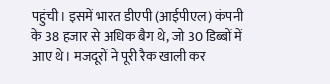पहुंची। इसमें भारत डीएपी (आईपीएल) कंपनी के 38 हजार से अधिक बैग थे, जो 30 डिब्बों में आए थे। मजदूरों ने पूरी रैक खाली कर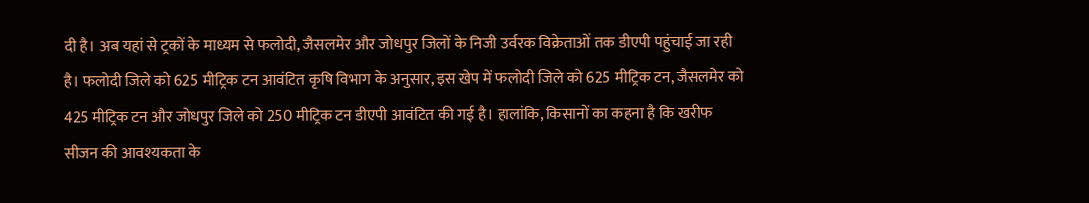दी है। अब यहां से ट्रकों के माध्यम से फलोदी, जैसलमेर और जोधपुर जिलों के निजी उर्वरक विक्रेताओं तक डीएपी पहुंचाई जा रही है। फलोदी जिले को 625 मीट्रिक टन आवंटित कृषि विभाग के अनुसार, इस खेप में फलोदी जिले को 625 मीट्रिक टन, जैसलमेर को 425 मीट्रिक टन और जोधपुर जिले को 250 मीट्रिक टन डीएपी आवंटित की गई है। हालांकि, किसानों का कहना है कि खरीफ सीजन की आवश्यकता के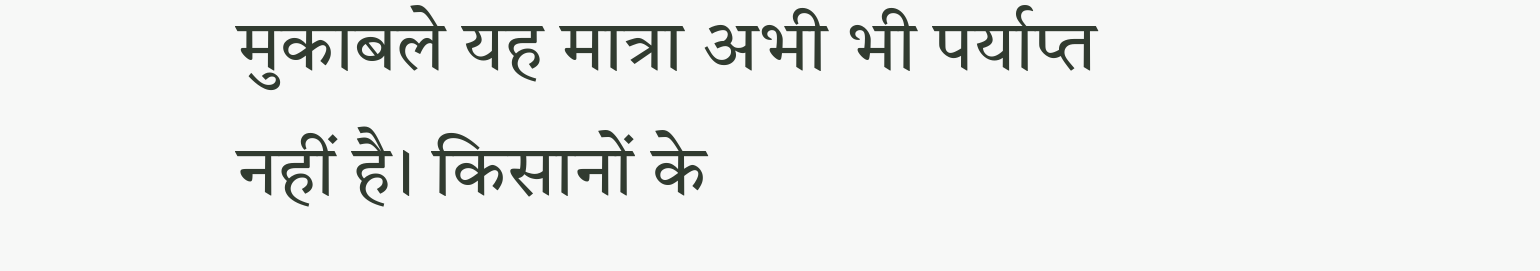मुकाबले यह मात्रा अभी भी पर्याप्त नहीं है। किसानों के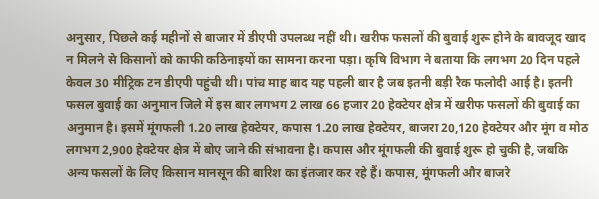अनुसार, पिछले कई महीनों से बाजार में डीएपी उपलब्ध नहीं थी। खरीफ फसलों की बुवाई शुरू होने के बावजूद खाद न मिलने से किसानों को काफी कठिनाइयों का सामना करना पड़ा। कृषि विभाग ने बताया कि लगभग 20 दिन पहले केवल 30 मीट्रिक टन डीएपी पहुंची थी। पांच माह बाद यह पहली बार है जब इतनी बड़ी रैक फलोदी आई है। इतनी फसल बुवाई का अनुमान जिले में इस बार लगभग 2 लाख 66 हजार 20 हेक्टेयर क्षेत्र में खरीफ फसलों की बुवाई का अनुमान है। इसमें मूंगफली 1.20 लाख हेक्टेयर, कपास 1.20 लाख हेक्टेयर, बाजरा 20,120 हेक्टेयर और मूंग व मोठ लगभग 2,900 हेक्टेयर क्षेत्र में बोए जाने की संभावना है। कपास और मूंगफली की बुवाई शुरू हो चुकी है, जबकि अन्य फसलों के लिए किसान मानसून की बारिश का इंतजार कर रहे हैं। कपास, मूंगफली और बाजरे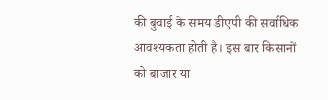की बुवाई के समय डीएपी की सर्वाधिक आवश्यकता होती है। इस बार किसानों को बाजार या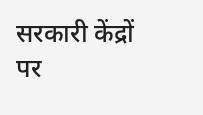सरकारी केंद्रों पर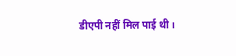डीएपी नहीं मिल पाई थी।